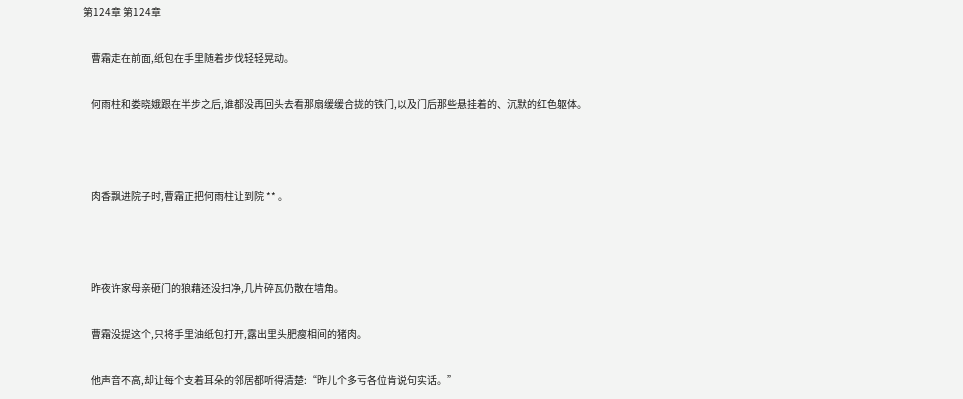第124章 第124章

    曹霜走在前面,纸包在手里随着步伐轻轻晃动。

    何雨柱和娄晓娥跟在半步之后,谁都没再回头去看那扇缓缓合拢的铁门,以及门后那些悬挂着的、沉默的红色躯体。



    肉香飘进院子时,曹霜正把何雨柱让到院 ** 。



    昨夜许家母亲砸门的狼藉还没扫净,几片碎瓦仍散在墙角。

    曹霜没提这个,只将手里油纸包打开,露出里头肥瘦相间的猪肉。

    他声音不高,却让每个支着耳朵的邻居都听得清楚:“昨儿个多亏各位肯说句实话。”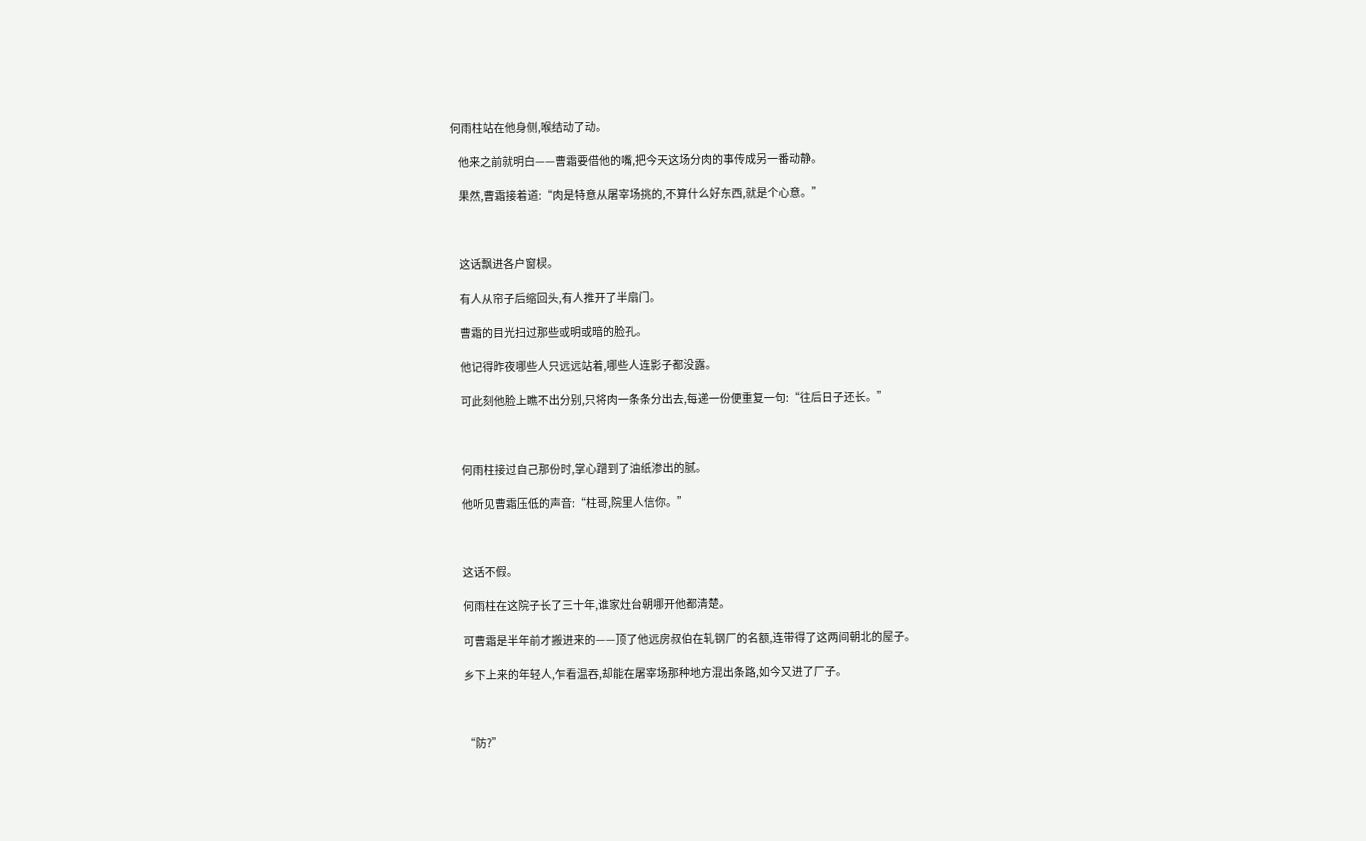何雨柱站在他身侧,喉结动了动。

    他来之前就明白——曹霜要借他的嘴,把今天这场分肉的事传成另一番动静。

    果然,曹霜接着道:“肉是特意从屠宰场挑的,不算什么好东西,就是个心意。”



    这话飘进各户窗棂。

    有人从帘子后缩回头,有人推开了半扇门。

    曹霜的目光扫过那些或明或暗的脸孔。

    他记得昨夜哪些人只远远站着,哪些人连影子都没露。

    可此刻他脸上瞧不出分别,只将肉一条条分出去,每递一份便重复一句:“往后日子还长。”



    何雨柱接过自己那份时,掌心蹭到了油纸渗出的腻。

    他听见曹霜压低的声音:“柱哥,院里人信你。”



    这话不假。

    何雨柱在这院子长了三十年,谁家灶台朝哪开他都清楚。

    可曹霜是半年前才搬进来的——顶了他远房叔伯在轧钢厂的名额,连带得了这两间朝北的屋子。

    乡下上来的年轻人,乍看温吞,却能在屠宰场那种地方混出条路,如今又进了厂子。



    “防?”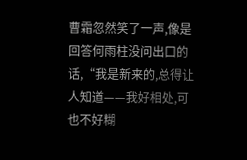曹霜忽然笑了一声,像是回答何雨柱没问出口的话,“我是新来的,总得让人知道——我好相处,可也不好糊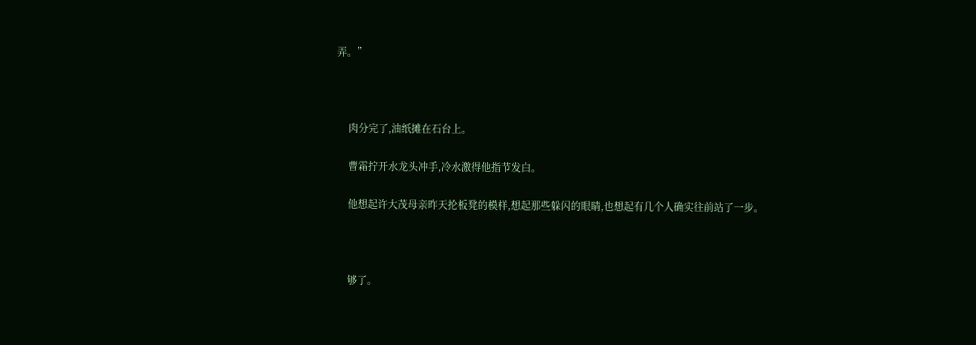弄。”



    肉分完了,油纸摊在石台上。

    曹霜拧开水龙头冲手,冷水激得他指节发白。

    他想起许大茂母亲昨天抡板凳的模样,想起那些躲闪的眼睛,也想起有几个人确实往前站了一步。



    够了。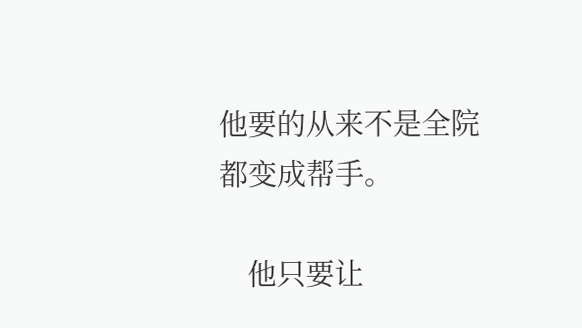他要的从来不是全院都变成帮手。

    他只要让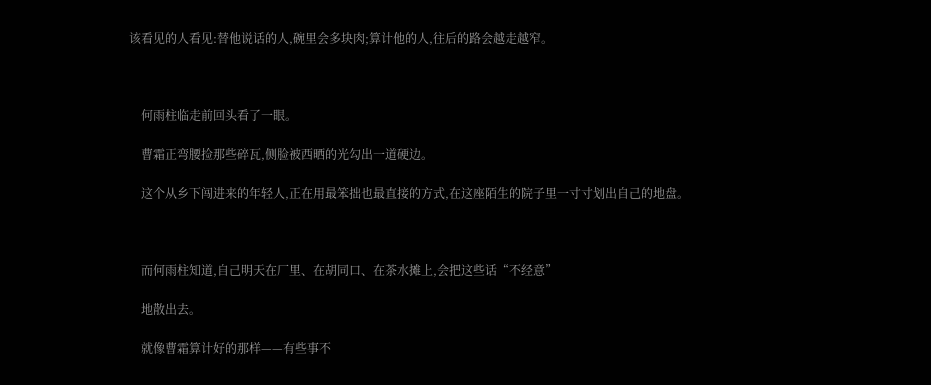该看见的人看见:替他说话的人,碗里会多块肉;算计他的人,往后的路会越走越窄。



    何雨柱临走前回头看了一眼。

    曹霜正弯腰捡那些碎瓦,侧脸被西晒的光勾出一道硬边。

    这个从乡下闯进来的年轻人,正在用最笨拙也最直接的方式,在这座陌生的院子里一寸寸划出自己的地盘。



    而何雨柱知道,自己明天在厂里、在胡同口、在茶水摊上,会把这些话“不经意”

    地散出去。

    就像曹霜算计好的那样——有些事不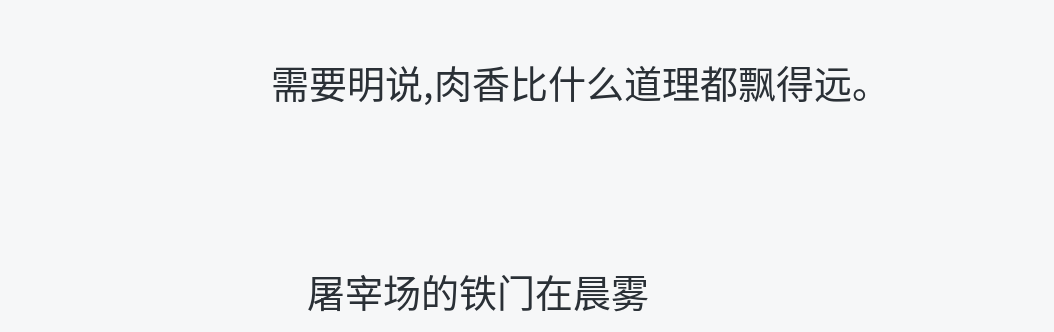需要明说,肉香比什么道理都飘得远。



    屠宰场的铁门在晨雾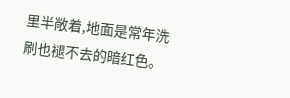里半敞着,地面是常年洗刷也褪不去的暗红色。